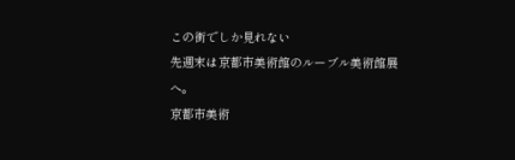この街でしか見れない
先週末は京都市美術館のルーブル美術館展へ。
京都市美術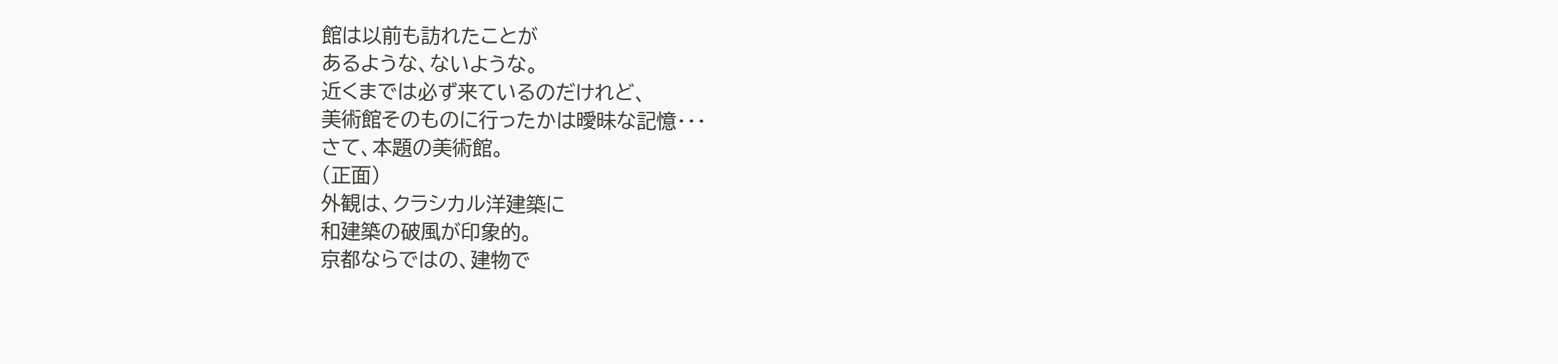館は以前も訪れたことが
あるような、ないような。
近くまでは必ず来ているのだけれど、
美術館そのものに行ったかは曖昧な記憶・・・
さて、本題の美術館。
(正面)
外観は、クラシカル洋建築に
和建築の破風が印象的。
京都ならではの、建物で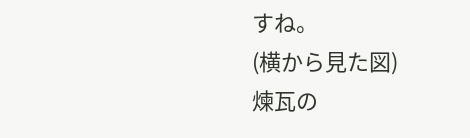すね。
(横から見た図)
煉瓦の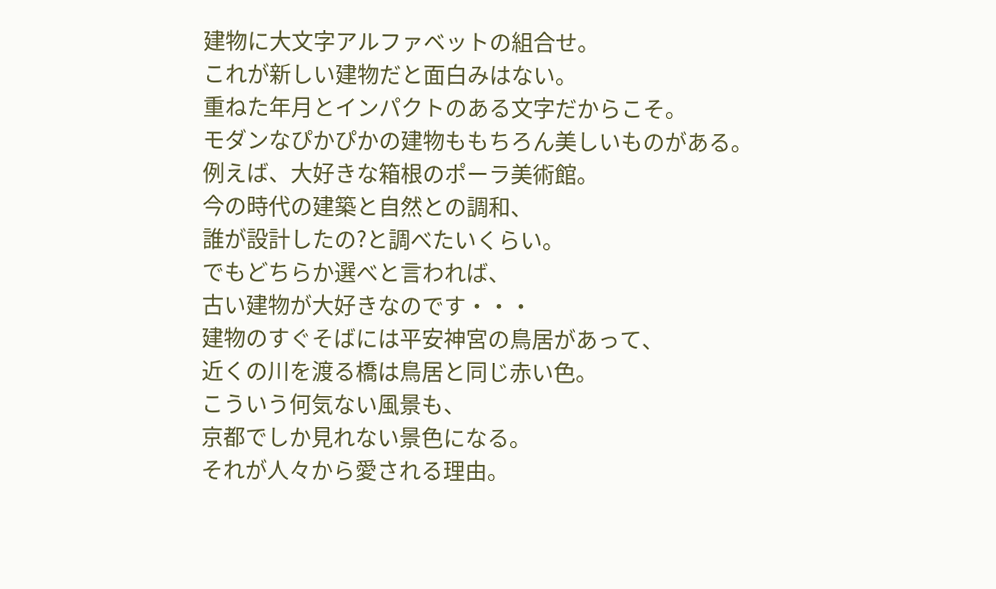建物に大文字アルファベットの組合せ。
これが新しい建物だと面白みはない。
重ねた年月とインパクトのある文字だからこそ。
モダンなぴかぴかの建物ももちろん美しいものがある。
例えば、大好きな箱根のポーラ美術館。
今の時代の建築と自然との調和、
誰が設計したの?と調べたいくらい。
でもどちらか選べと言われば、
古い建物が大好きなのです・・・
建物のすぐそばには平安神宮の鳥居があって、
近くの川を渡る橋は鳥居と同じ赤い色。
こういう何気ない風景も、
京都でしか見れない景色になる。
それが人々から愛される理由。